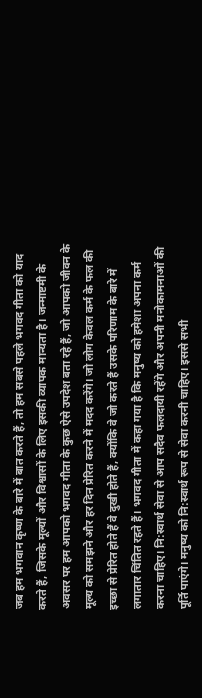जब हम भगवान कृष्ण के बारे में बात करते हैं, तो हम सबसे पहले भगवद गीता को याद करते हैं, जिसके मूल्यों और विश्वासों के लिए इसकी व्यापक मान्यता है। जन्माष्टमी के अवसर पर हम आपको भगवद गीता के कुछ ऐसे उपदेश बता रहे हैं, जो आपको जीवन के मूल्य को समझने और हर दिन प्रेरित करने में मदद करेंगे। जो लोग केवल कर्म के फल की इच्छा से प्रेरित होते हैं वे दुखी होते हैं, क्योंकि वे जो करते हैं उसके परिणाम के बारे में लगातार चिंतित रहते हैं। भगवद गीता में कहा गया है कि मनुष्य को हमेशा अपना कर्म करना चाहिए। नि:स्वार्थ सेवा से आप सदैव फलदायी रहेंगे और अपनी मनोकामनाओं की पूर्ति पाएंगे। मनुष्य को नि:स्वार्थ रूप से सेवा करनी चाहिए। इससे सभी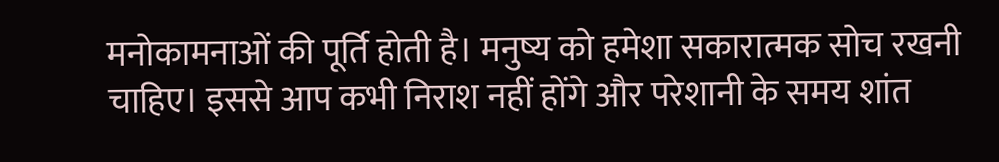मनोकामनाओं की पूर्ति होती है। मनुष्य को हमेशा सकारात्मक सोच रखनी चाहिए। इससे आप कभी निराश नहीं होंगे और परेशानी के समय शांत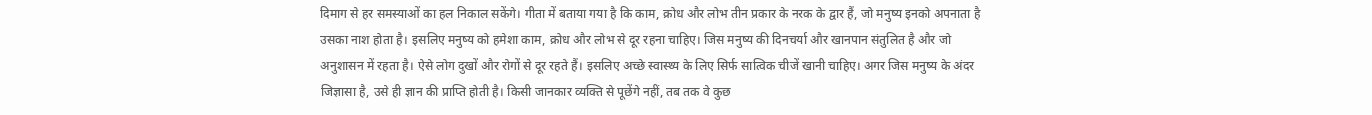दिमाग से हर समस्याओं का हल निकाल सकेंगे। गीता में बताया गया है कि काम, क्रोध और लोभ तीन प्रकार के नरक के द्वार हैं, जो मनुष्य इनको अपनाता है उसका नाश होता है। इसलिए मनुष्य को हमेशा काम, क्रोध और लोभ से दूर रहना चाहिए। जिस मनुष्य की दिनचर्या और खानपान संतुलित है और जो अनुशासन में रहता है। ऐसे लोग दुखों और रोगों से दूर रहते हैं। इसलिए अच्छे स्वास्थ्य के लिए सिर्फ सात्विक चीजें खानी चाहिए। अगर जिस मनुष्य के अंदर जिज्ञासा है, उसे ही ज्ञान की प्राप्ति होती है। किसी जानकार व्यक्ति से पूछेंगे नहीं, तब तक वे कुछ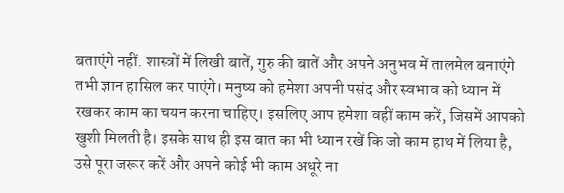बताएंगे नहीं. शास्त्रों में लिखी बातें, गुरु की बातें और अपने अनुभव में तालमेल बनाएंगे तभी ज्ञान हासिल कर पाएंगे। मनुष्य को हमेशा अपनी पसंद और स्वभाव को ध्यान में रखकर काम का चयन करना चाहिए। इसलिए आप हमेशा वहीं काम करें, जिसमें आपको खुशी मिलती है। इसके साथ ही इस बात का भी ध्यान रखें कि जो काम हाथ में लिया है, उसे पूरा जरूर करें और अपने कोई भी काम अधूरे ना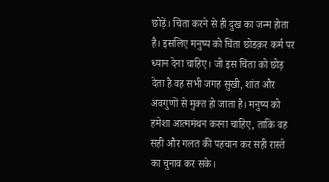छोड़ें। चिंता करने से ही दुख का जन्म होता है। इसलिए मनुष्य को चिंता छोडक़र कर्म पर ध्यान देना चाहिए। जो इस चिंता को छोड़ देता है वह सभी जगह सुखी, शांत और अवगुणों से मुक्त हो जाता है। मनुष्य को हमेशा आत्ममंथन करना चाहिए, ताकि वह सही और गलत की पहचान कर सही रास्ते का चुनाव कर सके।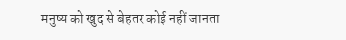मनुष्य को खुद से बेहतर कोई नहीं जानता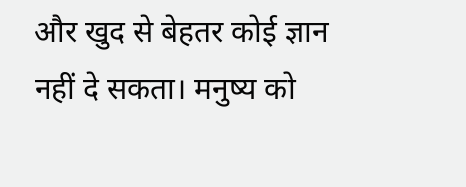और खुद से बेहतर कोई ज्ञान नहीं दे सकता। मनुष्य को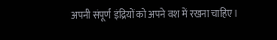अपनी संपूर्ण इंद्रियों को अपने वश में रखना चाहिए।